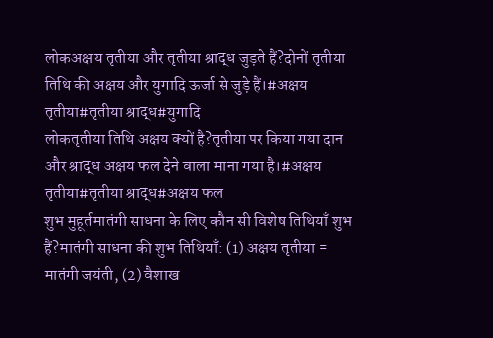लोकअक्षय तृतीया और तृतीया श्राद्ध जुड़ते हैं?दोनों तृतीया तिथि की अक्षय और युगादि ऊर्जा से जुड़े हैं।#अक्षय तृतीया#तृतीया श्राद्ध#युगादि
लोकतृतीया तिथि अक्षय क्यों है?तृतीया पर किया गया दान और श्राद्ध अक्षय फल देने वाला माना गया है।#अक्षय तृतीया#तृतीया श्राद्ध#अक्षय फल
शुभ मुहूर्तमातंगी साधना के लिए कौन सी विशेष तिथियाँ शुभ हैं?मातंगी साधना की शुभ तिथियाँ: (1) अक्षय तृतीया = मातंगी जयंती, (2) वैशाख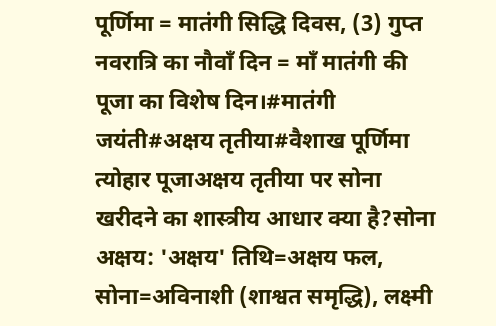पूर्णिमा = मातंगी सिद्धि दिवस, (3) गुप्त नवरात्रि का नौवाँ दिन = माँ मातंगी की पूजा का विशेष दिन।#मातंगी जयंती#अक्षय तृतीया#वैशाख पूर्णिमा
त्योहार पूजाअक्षय तृतीया पर सोना खरीदने का शास्त्रीय आधार क्या है?सोना अक्षय: 'अक्षय' तिथि=अक्षय फल, सोना=अविनाशी (शाश्वत समृद्धि), लक्ष्मी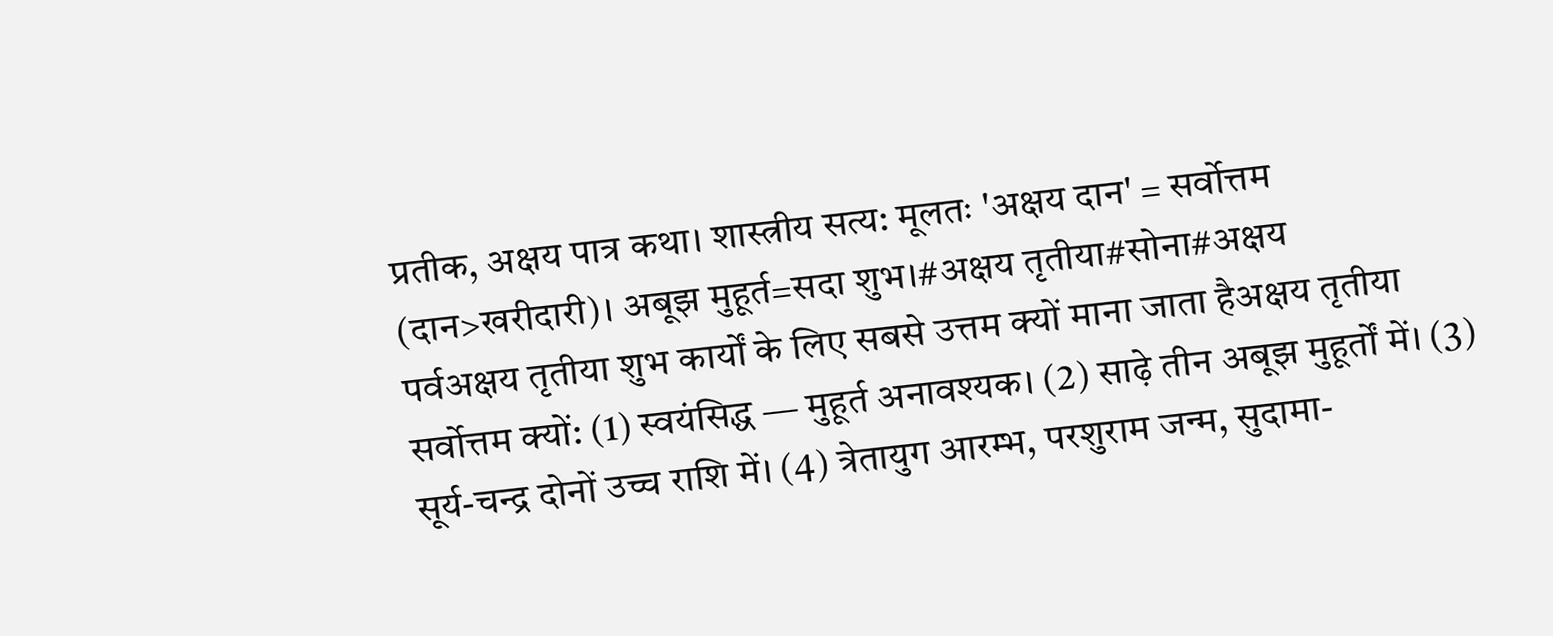प्रतीक, अक्षय पात्र कथा। शास्त्रीय सत्य: मूलतः 'अक्षय दान' = सर्वोत्तम (दान>खरीदारी)। अबूझ मुहूर्त=सदा शुभ।#अक्षय तृतीया#सोना#अक्षय
पर्वअक्षय तृतीया शुभ कार्यों के लिए सबसे उत्तम क्यों माना जाता हैअक्षय तृतीया सर्वोत्तम क्यों: (1) स्वयंसिद्ध — मुहूर्त अनावश्यक। (2) साढ़े तीन अबूझ मुहूर्तों में। (3) सूर्य-चन्द्र दोनों उच्च राशि में। (4) त्रेतायुग आरम्भ, परशुराम जन्म, सुदामा-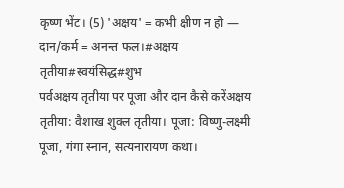कृष्ण भेंट। (5) 'अक्षय' = कभी क्षीण न हो — दान/कर्म = अनन्त फल।#अक्षय तृतीया#स्वयंसिद्ध#शुभ
पर्वअक्षय तृतीया पर पूजा और दान कैसे करेंअक्षय तृतीया: वैशाख शुक्ल तृतीया। पूजा: विष्णु-लक्ष्मी पूजा, गंगा स्नान, सत्यनारायण कथा।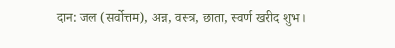दान: जल (सर्वोत्तम), अन्न, वस्त्र, छाता, स्वर्ण खरीद शुभ।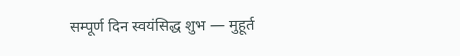सम्पूर्ण दिन स्वयंसिद्ध शुभ — मुहूर्त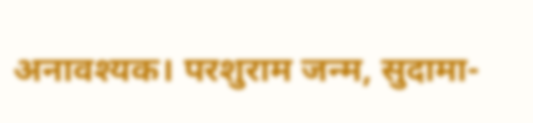अनावश्यक। परशुराम जन्म, सुदामा-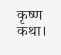कृष्ण कथा।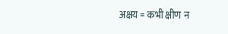अक्षय = कभी क्षीण न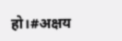हो।#अक्षय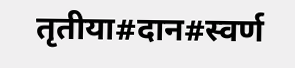तृतीया#दान#स्वर्ण